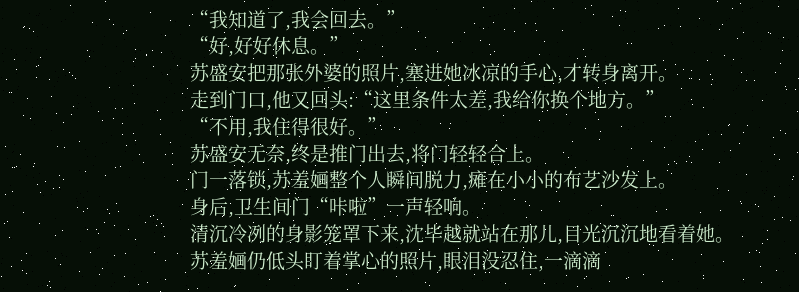“我知道了,我会回去。”
“好,好好休息。”
苏盛安把那张外婆的照片,塞进她冰凉的手心,才转身离开。
走到门口,他又回头:“这里条件太差,我给你换个地方。”
“不用,我住得很好。”
苏盛安无奈,终是推门出去,将门轻轻合上。
门一落锁,苏羞婳整个人瞬间脱力,瘫在小小的布艺沙发上。
身后,卫生间门“咔啦”一声轻响。
清沉冷冽的身影笼罩下来,沈毕越就站在那儿,目光沉沉地看着她。
苏羞婳仍低头盯着掌心的照片,眼泪没忍住,一滴滴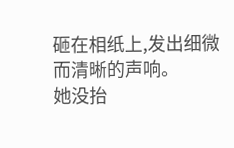砸在相纸上,发出细微而清晰的声响。
她没抬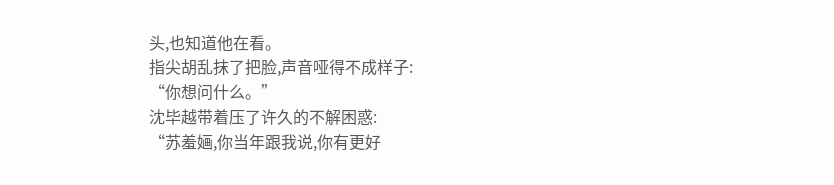头,也知道他在看。
指尖胡乱抹了把脸,声音哑得不成样子:
“你想问什么。”
沈毕越带着压了许久的不解困惑:
“苏羞婳,你当年跟我说,你有更好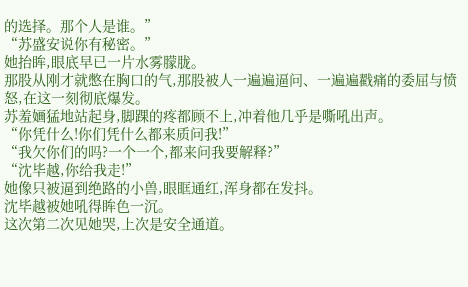的选择。那个人是谁。”
“苏盛安说你有秘密。”
她抬眸,眼底早已一片水雾朦胧。
那股从刚才就憋在胸口的气,那股被人一遍遍逼问、一遍遍戳痛的委屈与愤怒,在这一刻彻底爆发。
苏羞婳猛地站起身,脚踝的疼都顾不上,冲着他几乎是嘶吼出声。
“你凭什么!你们凭什么都来质问我!”
“我欠你们的吗?一个一个,都来问我要解释?”
“沈毕越,你给我走!”
她像只被逼到绝路的小兽,眼眶通红,浑身都在发抖。
沈毕越被她吼得眸色一沉。
这次第二次见她哭,上次是安全通道。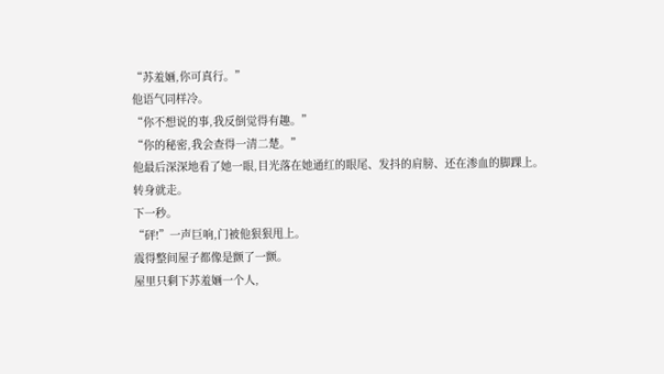“苏羞婳,你可真行。”
他语气同样冷。
“你不想说的事,我反倒觉得有趣。”
“你的秘密,我会查得一清二楚。”
他最后深深地看了她一眼,目光落在她通红的眼尾、发抖的肩膀、还在渗血的脚踝上。
转身就走。
下一秒。
“砰!”一声巨响,门被他狠狠甩上。
震得整间屋子都像是颤了一颤。
屋里只剩下苏羞婳一个人,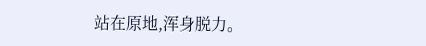站在原地,浑身脱力。